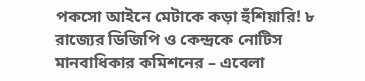পকসো আইনে মেটাকে কড়া হুঁশিয়ারি! ৮ রাজ্যের ডিজিপি ও কেন্দ্রকে নোটিস মানবাধিকার কমিশনের – এবেলা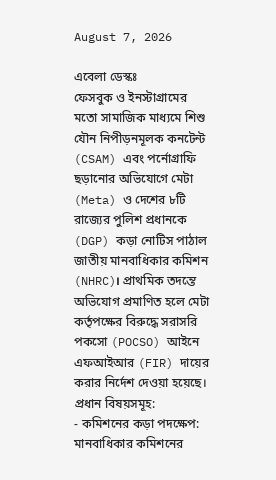August 7, 2026

এবেলা ডেস্কঃ
ফেসবুক ও ইনস্টাগ্রামের মতো সামাজিক মাধ্যমে শিশু যৌন নিপীড়নমূলক কনটেন্ট (CSAM) এবং পর্নোগ্রাফি ছড়ানোর অভিযোগে মেটা (Meta) ও দেশের ৮টি রাজ্যের পুলিশ প্রধানকে (DGP) কড়া নোটিস পাঠাল জাতীয় মানবাধিকার কমিশন (NHRC)। প্রাথমিক তদন্তে অভিযোগ প্রমাণিত হলে মেটা কর্তৃপক্ষের বিরুদ্ধে সরাসরি পকসো (POCSO) আইনে এফআইআর (FIR) দায়ের করার নির্দেশ দেওয়া হয়েছে।
প্রধান বিষয়সমূহ:
- কমিশনের কড়া পদক্ষেপ: মানবাধিকার কমিশনের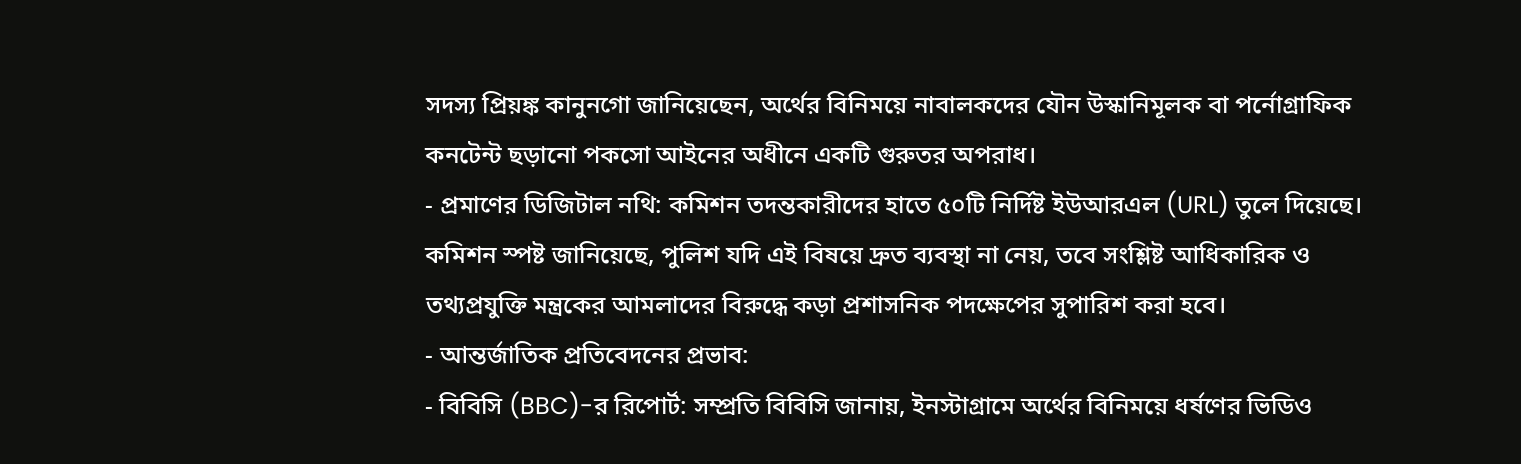সদস্য প্রিয়ঙ্ক কানুনগো জানিয়েছেন, অর্থের বিনিময়ে নাবালকদের যৌন উস্কানিমূলক বা পর্নোগ্রাফিক কনটেন্ট ছড়ানো পকসো আইনের অধীনে একটি গুরুতর অপরাধ।
- প্রমাণের ডিজিটাল নথি: কমিশন তদন্তকারীদের হাতে ৫০টি নির্দিষ্ট ইউআরএল (URL) তুলে দিয়েছে। কমিশন স্পষ্ট জানিয়েছে, পুলিশ যদি এই বিষয়ে দ্রুত ব্যবস্থা না নেয়, তবে সংশ্লিষ্ট আধিকারিক ও তথ্যপ্রযুক্তি মন্ত্রকের আমলাদের বিরুদ্ধে কড়া প্রশাসনিক পদক্ষেপের সুপারিশ করা হবে।
- আন্তর্জাতিক প্রতিবেদনের প্রভাব:
- বিবিসি (BBC)-র রিপোর্ট: সম্প্রতি বিবিসি জানায়, ইনস্টাগ্রামে অর্থের বিনিময়ে ধর্ষণের ভিডিও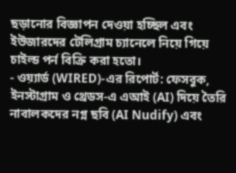ছড়ানোর বিজ্ঞাপন দেওয়া হচ্ছিল এবং ইউজারদের টেলিগ্রাম চ্যানেলে নিয়ে গিয়ে চাইল্ড পর্ন বিক্রি করা হতো।
- ওয়্যার্ড (WIRED)-এর রিপোর্ট: ফেসবুক, ইনস্টাগ্রাম ও থ্রেডস-এ এআই (AI) দিয়ে তৈরি নাবালকদের নগ্ন ছবি (AI Nudify) এবং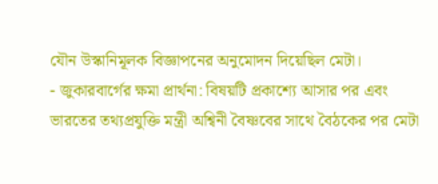যৌন উস্কানিমূলক বিজ্ঞাপনের অনুমোদন দিয়েছিল মেটা।
- জুকারবার্গের ক্ষমা প্রার্থনা: বিষয়টি প্রকাশ্যে আসার পর এবং ভারতের তথ্যপ্রযুক্তি মন্ত্রী অশ্বিনী বৈষ্ণবের সাথে বৈঠকের পর মেটা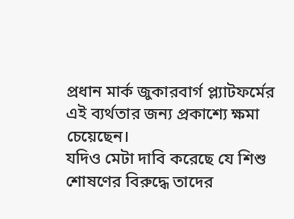প্রধান মার্ক জুকারবার্গ প্ল্যাটফর্মের এই ব্যর্থতার জন্য প্রকাশ্যে ক্ষমা চেয়েছেন।
যদিও মেটা দাবি করেছে যে শিশু শোষণের বিরুদ্ধে তাদের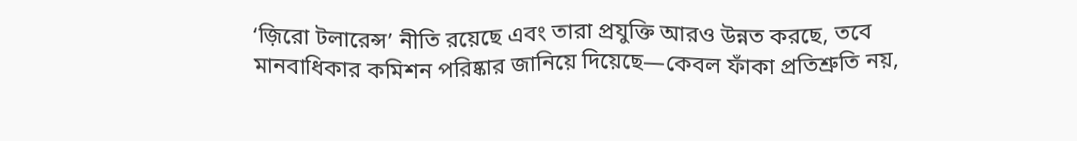‘জ়িরো টলারেন্স’ নীতি রয়েছে এবং তারা প্রযুক্তি আরও উন্নত করছে, তবে মানবাধিকার কমিশন পরিষ্কার জানিয়ে দিয়েছে—কেবল ফাঁকা প্রতিশ্রুতি নয়,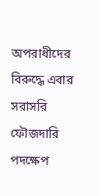অপরাধীদের বিরুদ্ধে এবার সরাসরি ফৌজদারি পদক্ষেপ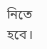নিতে হবে।